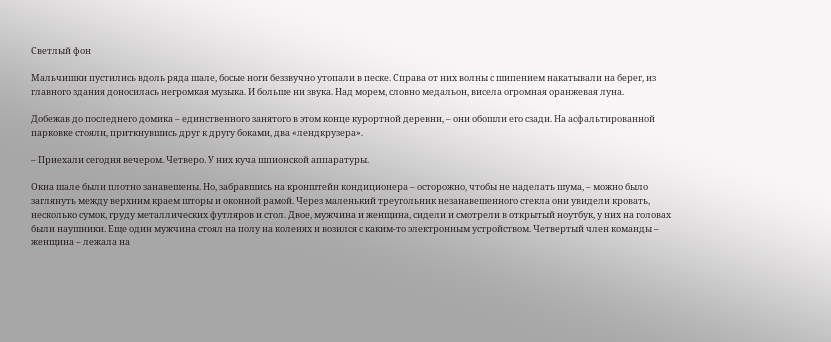Светлый фон

Мальчишки пустились вдоль ряда шале, босые ноги беззвучно утопали в песке. Справа от них волны с шипением накатывали на берег, из главного здания доносилась негромкая музыка. И больше ни звука. Над морем, словно медальон, висела огромная оранжевая луна.

Добежав до последнего домика – единственного занятого в этом конце курортной деревни, – они обошли его сзади. На асфальтированной парковке стояли, приткнувшись друг к другу боками, два «лендкрузера».

– Приехали сегодня вечером. Четверо. У них куча шпионской аппаратуры.

Окна шале были плотно занавешены. Но, забравшись на кронштейн кондиционера – осторожно, чтобы не наделать шума, – можно было заглянуть между верхним краем шторы и оконной рамой. Через маленький треугольник незанавешенного стекла они увидели кровать, несколько сумок, груду металлических футляров и стол. Двое, мужчина и женщина, сидели и смотрели в открытый ноутбук, у них на головах были наушники. Еще один мужчина стоял на полу на коленях и возился с каким-то электронным устройством. Четвертый член команды – женщина – лежала на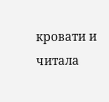кровати и читала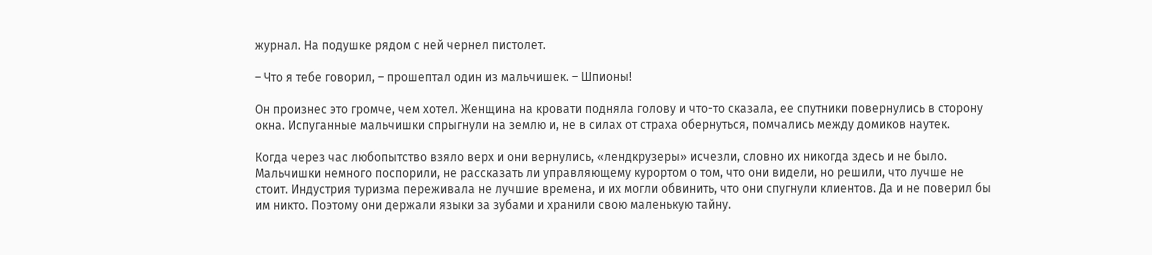журнал. На подушке рядом с ней чернел пистолет.

– Что я тебе говорил, – прошептал один из мальчишек. – Шпионы!

Он произнес это громче, чем хотел. Женщина на кровати подняла голову и что-то сказала, ее спутники повернулись в сторону окна. Испуганные мальчишки спрыгнули на землю и, не в силах от страха обернуться, помчались между домиков наутек.

Когда через час любопытство взяло верх и они вернулись, «лендкрузеры» исчезли, словно их никогда здесь и не было. Мальчишки немного поспорили, не рассказать ли управляющему курортом о том, что они видели, но решили, что лучше не стоит. Индустрия туризма переживала не лучшие времена, и их могли обвинить, что они спугнули клиентов. Да и не поверил бы им никто. Поэтому они держали языки за зубами и хранили свою маленькую тайну.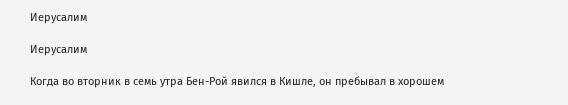Иерусалим

Иерусалим

Когда во вторник в семь утра Бен-Рой явился в Кишле, он пребывал в хорошем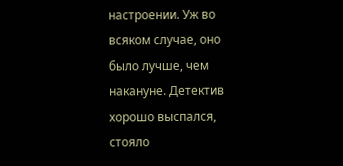настроении. Уж во всяком случае, оно было лучше, чем накануне. Детектив хорошо выспался, стояло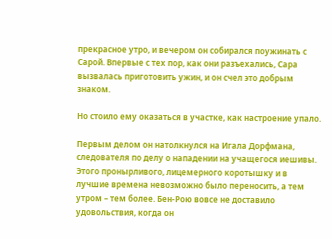прекрасное утро, и вечером он собирался поужинать с Сарой. Впервые с тех пор, как они разъехались, Сара вызвалась приготовить ужин, и он счел это добрым знаком.

Но стоило ему оказаться в участке, как настроение упало.

Первым делом он натолкнулся на Игала Дорфмана, следователя по делу о нападении на учащегося иешивы. Этого пронырливого, лицемерного коротышку и в лучшие времена невозможно было переносить, а тем утром – тем более. Бен-Рою вовсе не доставило удовольствия, когда он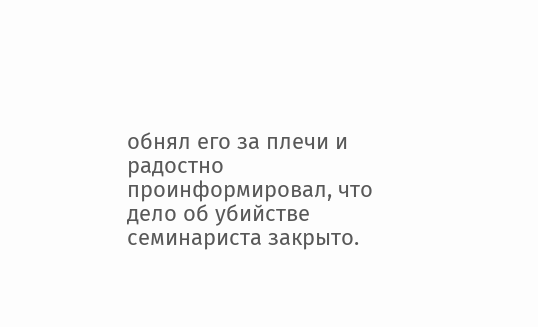обнял его за плечи и радостно проинформировал, что дело об убийстве семинариста закрыто.